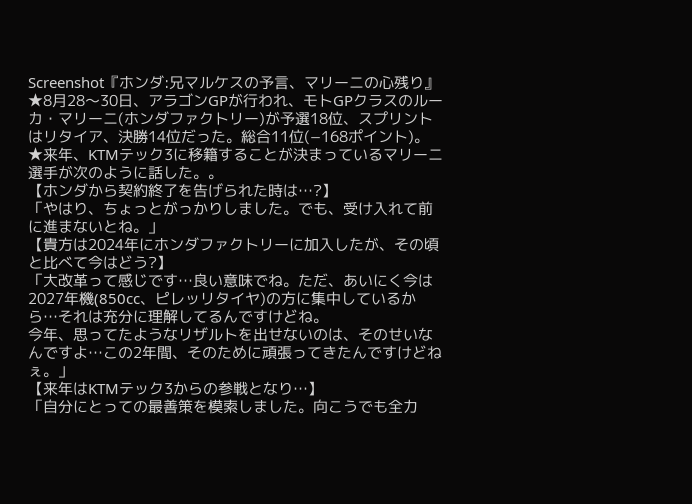Screenshot『ホンダ:兄マルケスの予言、マリーニの心残り』
★8月28〜30日、アラゴンGPが行われ、モトGPクラスのルーカ・マリーニ(ホンダファクトリー)が予選18位、スプリントはリタイア、決勝14位だった。総合11位(−168ポイント)。
★来年、KTMテック3に移籍することが決まっているマリーニ選手が次のように話した。。
【ホンダから契約終了を告げられた時は…?】
「やはり、ちょっとがっかりしました。でも、受け入れて前に進まないとね。」
【貴方は2024年にホンダファクトリーに加入したが、その頃と比べて今はどう?】
「大改革って感じです…良い意味でね。ただ、あいにく今は2027年機(850cc、ピレッリタイヤ)の方に集中しているから…それは充分に理解してるんですけどね。
今年、思ってたようなリザルトを出せないのは、そのせいなんですよ…この2年間、そのために頑張ってきたんですけどねぇ。」
【来年はKTMテック3からの参戦となり…】
「自分にとっての最善策を模索しました。向こうでも全力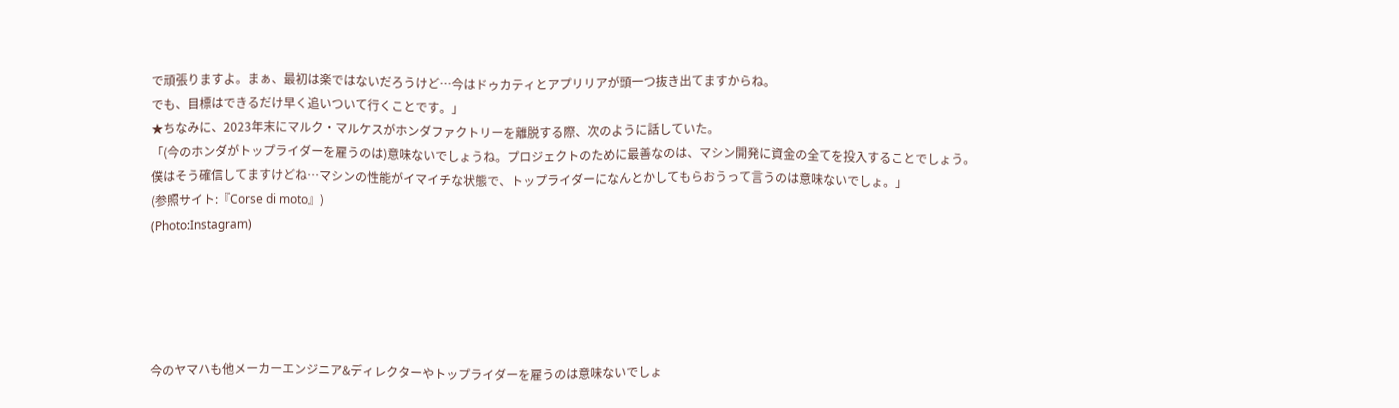で頑張りますよ。まぁ、最初は楽ではないだろうけど…今はドゥカティとアプリリアが頭一つ抜き出てますからね。
でも、目標はできるだけ早く追いついて行くことです。」
★ちなみに、2023年末にマルク・マルケスがホンダファクトリーを離脱する際、次のように話していた。
「(今のホンダがトップライダーを雇うのは)意味ないでしょうね。プロジェクトのために最善なのは、マシン開発に資金の全てを投入することでしょう。
僕はそう確信してますけどね…マシンの性能がイマイチな状態で、トップライダーになんとかしてもらおうって言うのは意味ないでしょ。」
(参照サイト:『Corse di moto』)
(Photo:Instagram)





今のヤマハも他メーカーエンジニア&ディレクターやトップライダーを雇うのは意味ないでしょ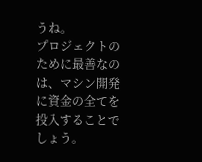うね。
プロジェクトのために最善なのは、マシン開発に資金の全てを投入することでしょう。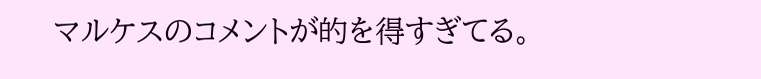マルケスのコメントが的を得すぎてる。